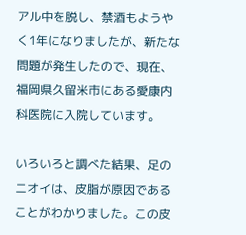アル中を脱し、禁酒もようやく1年になりましたが、新たな問題が発生したので、現在、福岡県久留米市にある愛康内科医院に入院しています。

いろいろと調べた結果、足のニオイは、皮脂が原因であることがわかりました。この皮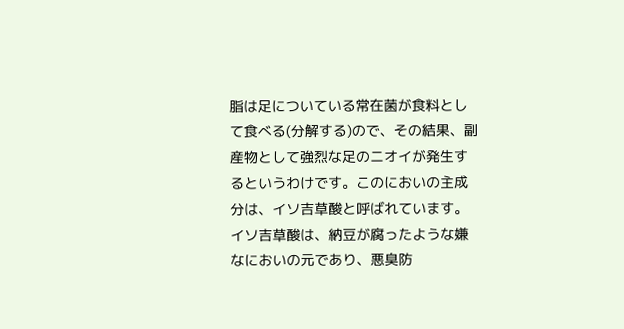脂は足についている常在菌が食料として食べる(分解する)ので、その結果、副産物として強烈な足のニオイが発生するというわけです。このにおいの主成分は、イソ吉草酸と呼ばれています。イソ吉草酸は、納豆が腐ったような嫌なにおいの元であり、悪臭防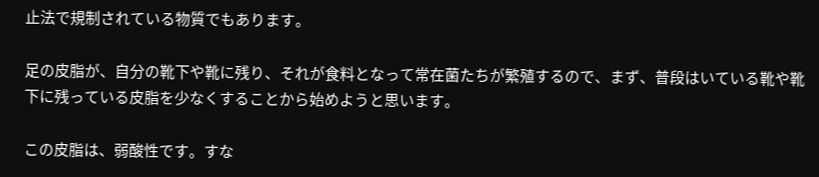止法で規制されている物質でもあります。

足の皮脂が、自分の靴下や靴に残り、それが食料となって常在菌たちが繁殖するので、まず、普段はいている靴や靴下に残っている皮脂を少なくすることから始めようと思います。

この皮脂は、弱酸性です。すな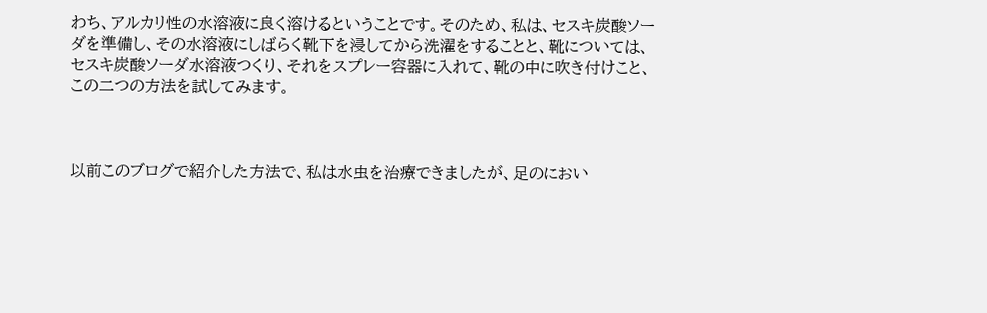わち、アルカリ性の水溶液に良く溶けるということです。そのため、私は、セスキ炭酸ソーダを準備し、その水溶液にしばらく靴下を浸してから洗濯をすることと、靴については、セスキ炭酸ソーダ水溶液つくり、それをスプレー容器に入れて、靴の中に吹き付けこと、この二つの方法を試してみます。



以前このブログで紹介した方法で、私は水虫を治療できましたが、足のにおい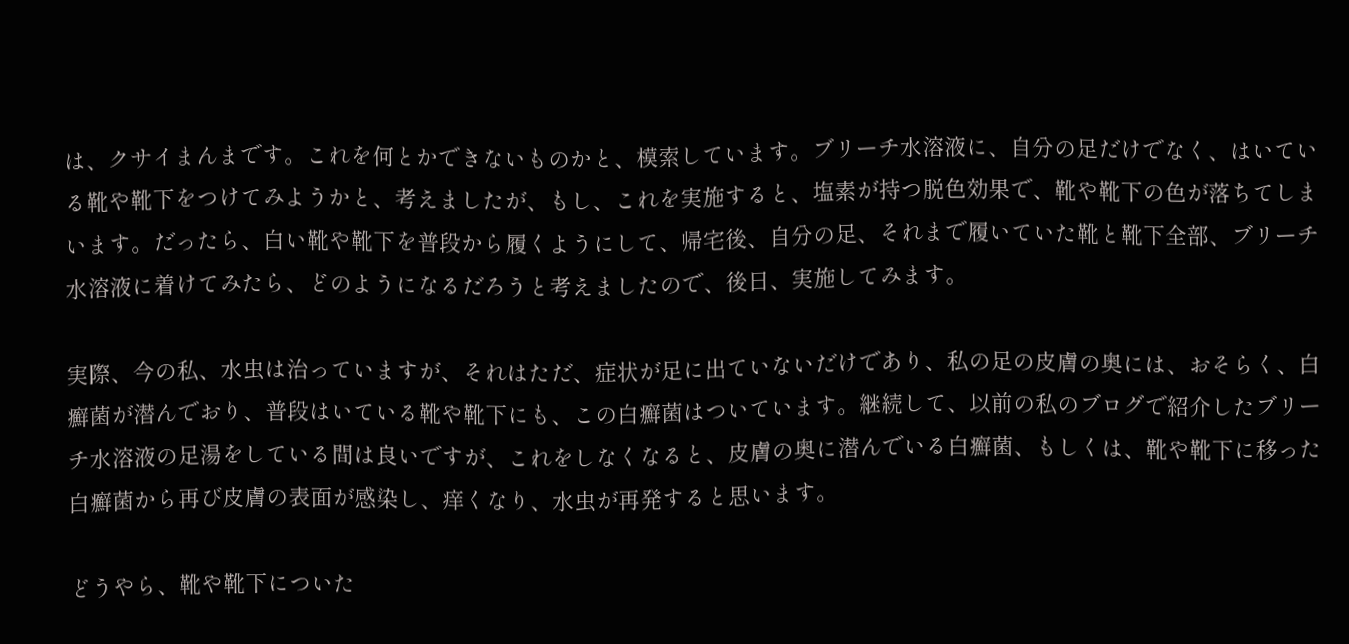は、クサイまんまです。これを何とかできないものかと、模索しています。ブリーチ水溶液に、自分の足だけでなく、はいている靴や靴下をつけてみようかと、考えましたが、もし、これを実施すると、塩素が持つ脱色効果で、靴や靴下の色が落ちてしまいます。だったら、白い靴や靴下を普段から履くようにして、帰宅後、自分の足、それまで履いていた靴と靴下全部、ブリーチ水溶液に着けてみたら、どのようになるだろうと考えましたので、後日、実施してみます。

実際、今の私、水虫は治っていますが、それはただ、症状が足に出ていないだけであり、私の足の皮膚の奥には、おそらく、白癬菌が潜んでおり、普段はいている靴や靴下にも、この白癬菌はついています。継続して、以前の私のブログで紹介したブリーチ水溶液の足湯をしている間は良いですが、これをしなくなると、皮膚の奥に潜んでいる白癬菌、もしくは、靴や靴下に移った白癬菌から再び皮膚の表面が感染し、痒くなり、水虫が再発すると思います。

どうやら、靴や靴下についた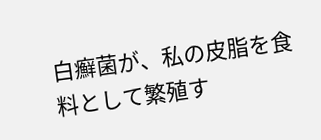白癬菌が、私の皮脂を食料として繁殖す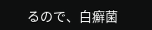るので、白癬菌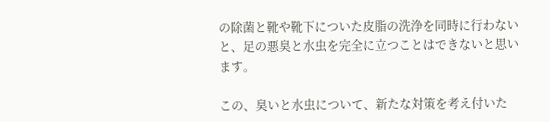の除菌と靴や靴下についた皮脂の洗浄を同時に行わないと、足の悪臭と水虫を完全に立つことはできないと思います。

この、臭いと水虫について、新たな対策を考え付いた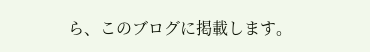ら、このブログに掲載します。